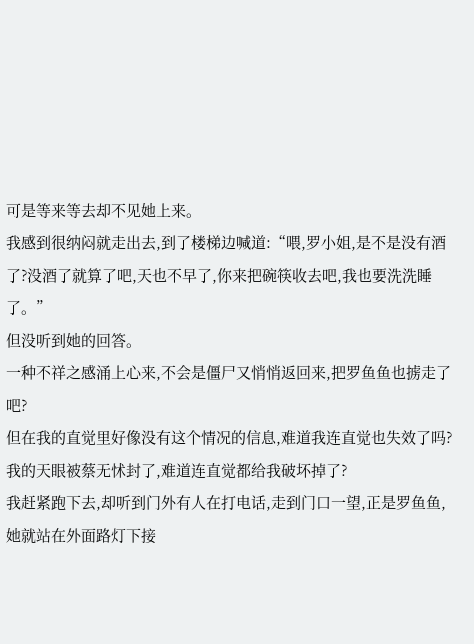可是等来等去却不见她上来。
我感到很纳闷就走出去,到了楼梯边喊道:“喂,罗小姐,是不是没有酒了?没酒了就算了吧,天也不早了,你来把碗筷收去吧,我也要洗洗睡了。”
但没听到她的回答。
一种不祥之感涌上心来,不会是僵尸又悄悄返回来,把罗鱼鱼也掳走了吧?
但在我的直觉里好像没有这个情况的信息,难道我连直觉也失效了吗?我的天眼被蔡无怵封了,难道连直觉都给我破坏掉了?
我赶紧跑下去,却听到门外有人在打电话,走到门口一望,正是罗鱼鱼,她就站在外面路灯下接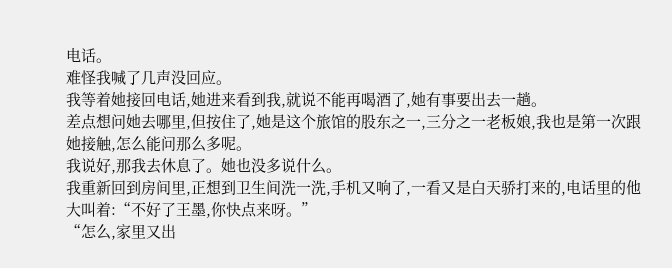电话。
难怪我喊了几声没回应。
我等着她接回电话,她进来看到我,就说不能再喝酒了,她有事要出去一趟。
差点想问她去哪里,但按住了,她是这个旅馆的股东之一,三分之一老板娘,我也是第一次跟她接触,怎么能问那么多呢。
我说好,那我去休息了。她也没多说什么。
我重新回到房间里,正想到卫生间洗一洗,手机又响了,一看又是白天骄打来的,电话里的他大叫着:“不好了王墨,你快点来呀。”
“怎么,家里又出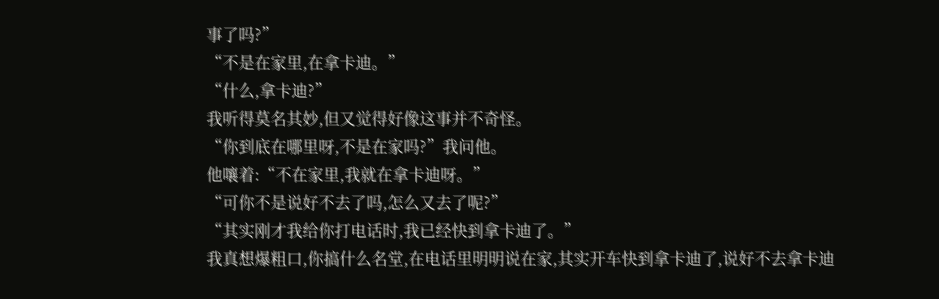事了吗?”
“不是在家里,在拿卡迪。”
“什么,拿卡迪?”
我听得莫名其妙,但又觉得好像这事并不奇怪。
“你到底在哪里呀,不是在家吗?”我问他。
他嚷着:“不在家里,我就在拿卡迪呀。”
“可你不是说好不去了吗,怎么又去了呢?”
“其实刚才我给你打电话时,我已经快到拿卡迪了。”
我真想爆粗口,你搞什么名堂,在电话里明明说在家,其实开车快到拿卡迪了,说好不去拿卡迪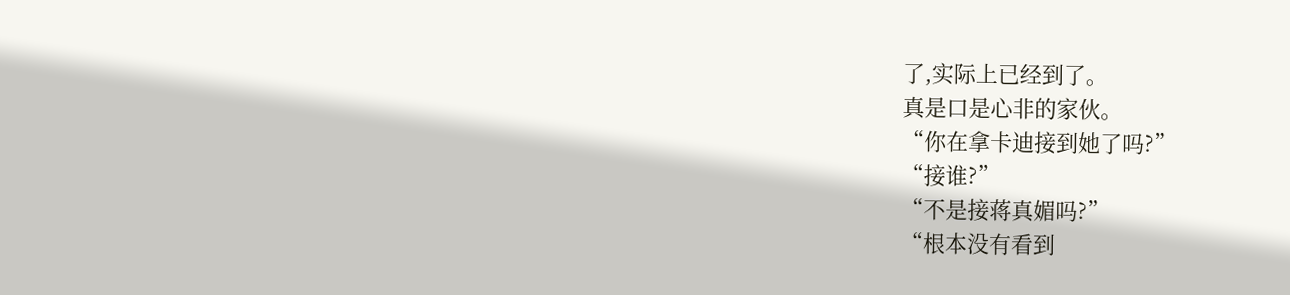了,实际上已经到了。
真是口是心非的家伙。
“你在拿卡迪接到她了吗?”
“接谁?”
“不是接蒋真媚吗?”
“根本没有看到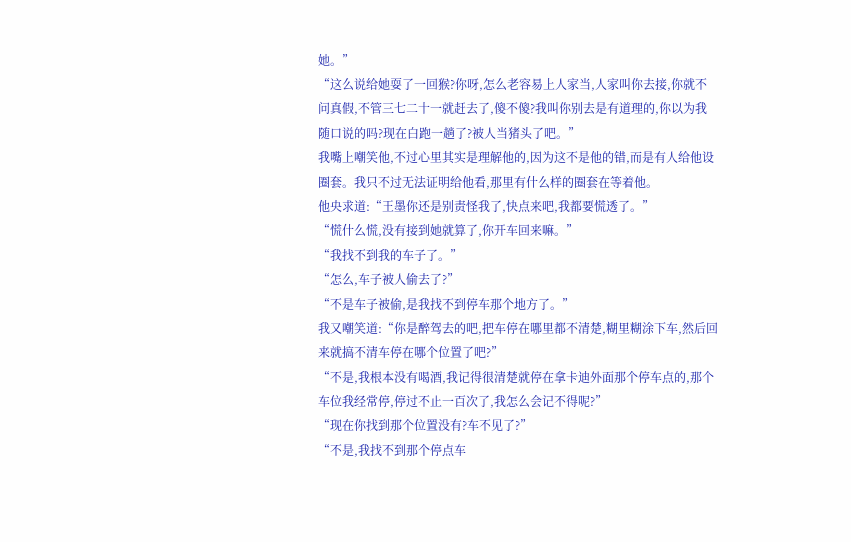她。”
“这么说给她耍了一回猴?你呀,怎么老容易上人家当,人家叫你去接,你就不问真假,不管三七二十一就赶去了,傻不傻?我叫你别去是有道理的,你以为我随口说的吗?现在白跑一趟了?被人当猪头了吧。”
我嘴上嘲笑他,不过心里其实是理解他的,因为这不是他的错,而是有人给他设圈套。我只不过无法证明给他看,那里有什么样的圈套在等着他。
他央求道:“王墨你还是别责怪我了,快点来吧,我都要慌透了。”
“慌什么慌,没有接到她就算了,你开车回来嘛。”
“我找不到我的车子了。”
“怎么,车子被人偷去了?”
“不是车子被偷,是我找不到停车那个地方了。”
我又嘲笑道:“你是醉驾去的吧,把车停在哪里都不清楚,糊里糊涂下车,然后回来就搞不清车停在哪个位置了吧?”
“不是,我根本没有喝酒,我记得很清楚就停在拿卡迪外面那个停车点的,那个车位我经常停,停过不止一百次了,我怎么会记不得呢?”
“现在你找到那个位置没有?车不见了?”
“不是,我找不到那个停点车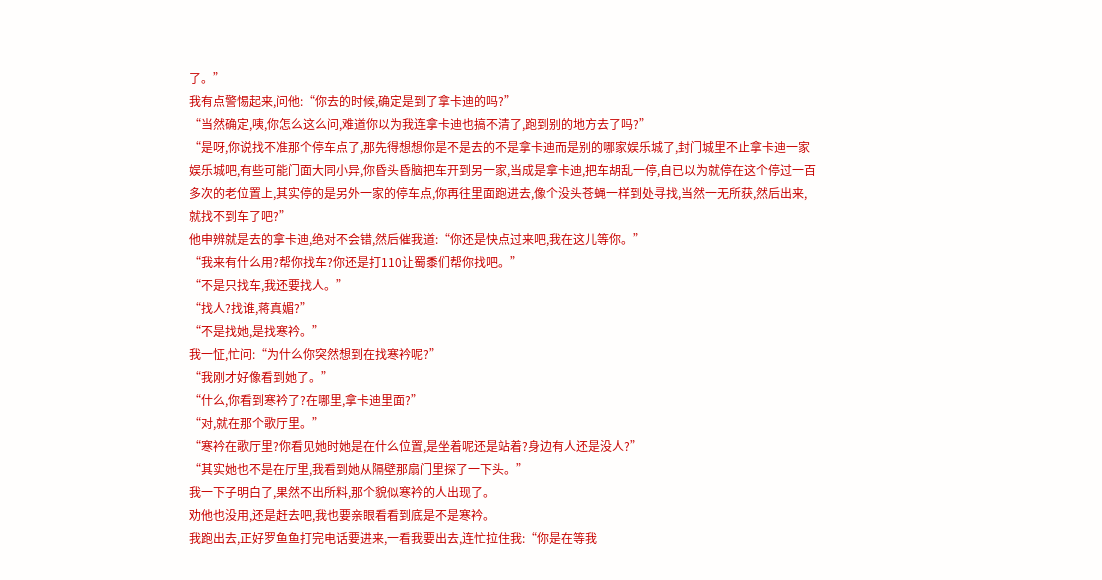了。”
我有点警惕起来,问他:“你去的时候,确定是到了拿卡迪的吗?”
“当然确定,咦,你怎么这么问,难道你以为我连拿卡迪也搞不清了,跑到别的地方去了吗?”
“是呀,你说找不准那个停车点了,那先得想想你是不是去的不是拿卡迪而是别的哪家娱乐城了,封门城里不止拿卡迪一家娱乐城吧,有些可能门面大同小异,你昏头昏脑把车开到另一家,当成是拿卡迪,把车胡乱一停,自已以为就停在这个停过一百多次的老位置上,其实停的是另外一家的停车点,你再往里面跑进去,像个没头苍蝇一样到处寻找,当然一无所获,然后出来,就找不到车了吧?”
他申辨就是去的拿卡迪,绝对不会错,然后催我道:“你还是快点过来吧,我在这儿等你。”
“我来有什么用?帮你找车?你还是打110让蜀黍们帮你找吧。”
“不是只找车,我还要找人。”
“找人?找谁,蒋真媚?”
“不是找她,是找寒衿。”
我一怔,忙问:“为什么你突然想到在找寒衿呢?”
“我刚才好像看到她了。”
“什么,你看到寒衿了?在哪里,拿卡迪里面?”
“对,就在那个歌厅里。”
“寒衿在歌厅里?你看见她时她是在什么位置,是坐着呢还是站着?身边有人还是没人?”
“其实她也不是在厅里,我看到她从隔壁那扇门里探了一下头。”
我一下子明白了,果然不出所料,那个貌似寒衿的人出现了。
劝他也没用,还是赶去吧,我也要亲眼看看到底是不是寒衿。
我跑出去,正好罗鱼鱼打完电话要进来,一看我要出去,连忙拉住我:“你是在等我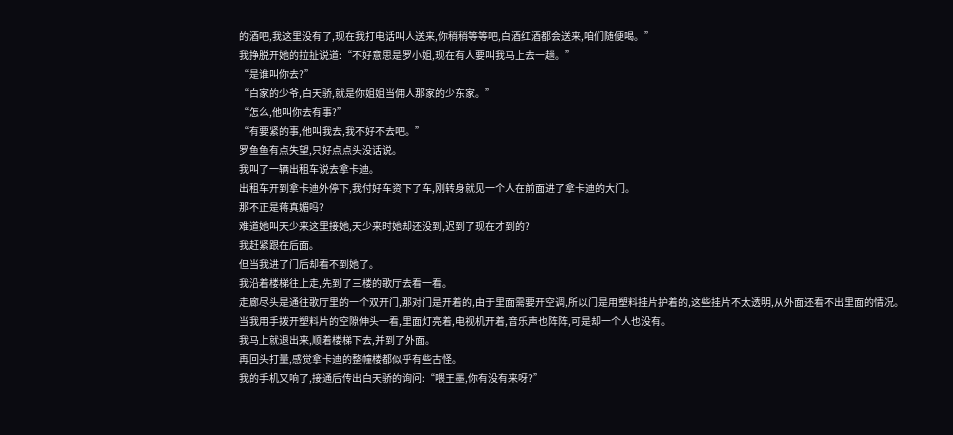的酒吧,我这里没有了,现在我打电话叫人送来,你稍稍等等吧,白酒红酒都会送来,咱们随便喝。”
我挣脱开她的拉扯说道:“不好意思是罗小姐,现在有人要叫我马上去一趟。”
“是谁叫你去?”
“白家的少爷,白天骄,就是你姐姐当佣人那家的少东家。”
“怎么,他叫你去有事?”
“有要紧的事,他叫我去,我不好不去吧。”
罗鱼鱼有点失望,只好点点头没话说。
我叫了一辆出租车说去拿卡迪。
出租车开到拿卡迪外停下,我付好车资下了车,刚转身就见一个人在前面进了拿卡迪的大门。
那不正是蒋真媚吗?
难道她叫天少来这里接她,天少来时她却还没到,迟到了现在才到的?
我赶紧跟在后面。
但当我进了门后却看不到她了。
我沿着楼梯往上走,先到了三楼的歌厅去看一看。
走廊尽头是通往歌厅里的一个双开门,那对门是开着的,由于里面需要开空调,所以门是用塑料挂片护着的,这些挂片不太透明,从外面还看不出里面的情况。
当我用手拨开塑料片的空隙伸头一看,里面灯亮着,电视机开着,音乐声也阵阵,可是却一个人也没有。
我马上就退出来,顺着楼梯下去,并到了外面。
再回头打量,感觉拿卡迪的整幢楼都似乎有些古怪。
我的手机又响了,接通后传出白天骄的询问:“喂王墨,你有没有来呀?”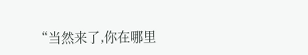“当然来了,你在哪里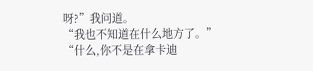呀?”我问道。
“我也不知道在什么地方了。”
“什么,你不是在拿卡迪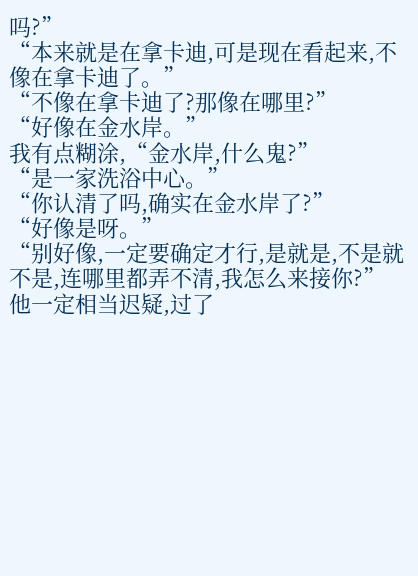吗?”
“本来就是在拿卡迪,可是现在看起来,不像在拿卡迪了。”
“不像在拿卡迪了?那像在哪里?”
“好像在金水岸。”
我有点糊涂,“金水岸,什么鬼?”
“是一家洗浴中心。”
“你认清了吗,确实在金水岸了?”
“好像是呀。”
“别好像,一定要确定才行,是就是,不是就不是,连哪里都弄不清,我怎么来接你?”
他一定相当迟疑,过了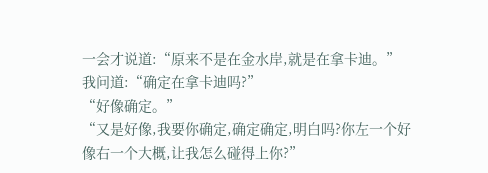一会才说道:“原来不是在金水岸,就是在拿卡迪。”
我问道:“确定在拿卡迪吗?”
“好像确定。”
“又是好像,我要你确定,确定确定,明白吗?你左一个好像右一个大概,让我怎么碰得上你?”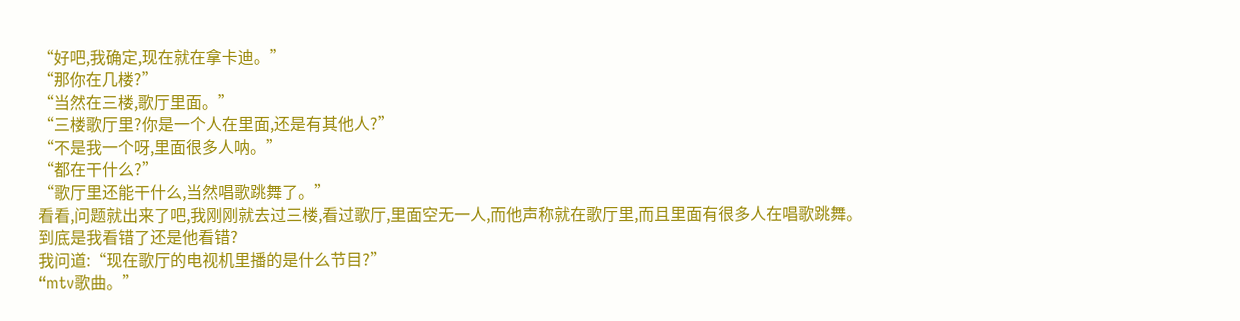“好吧,我确定,现在就在拿卡迪。”
“那你在几楼?”
“当然在三楼,歌厅里面。”
“三楼歌厅里?你是一个人在里面,还是有其他人?”
“不是我一个呀,里面很多人呐。”
“都在干什么?”
“歌厅里还能干什么,当然唱歌跳舞了。”
看看,问题就出来了吧,我刚刚就去过三楼,看过歌厅,里面空无一人,而他声称就在歌厅里,而且里面有很多人在唱歌跳舞。
到底是我看错了还是他看错?
我问道:“现在歌厅的电视机里播的是什么节目?”
“mtv歌曲。”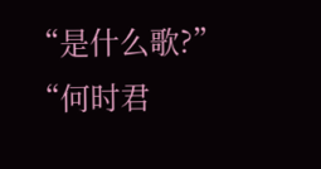“是什么歌?”
“何时君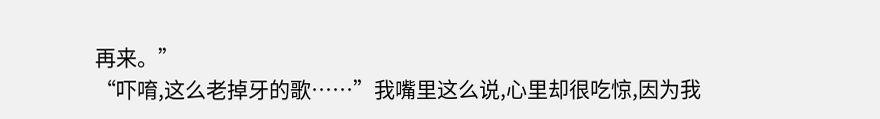再来。”
“吓唷,这么老掉牙的歌……”我嘴里这么说,心里却很吃惊,因为我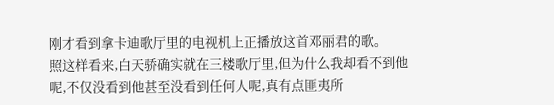刚才看到拿卡迪歌厅里的电视机上正播放这首邓丽君的歌。
照这样看来,白天骄确实就在三楼歌厅里,但为什么我却看不到他呢,不仅没看到他甚至没看到任何人呢,真有点匪夷所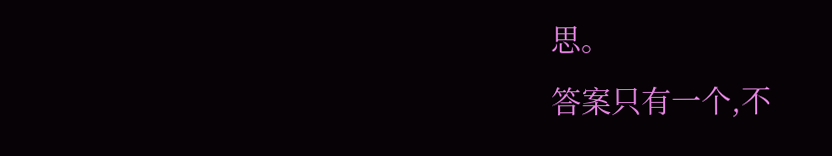思。
答案只有一个,不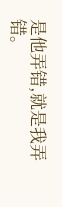是他弄错,就是我弄错。